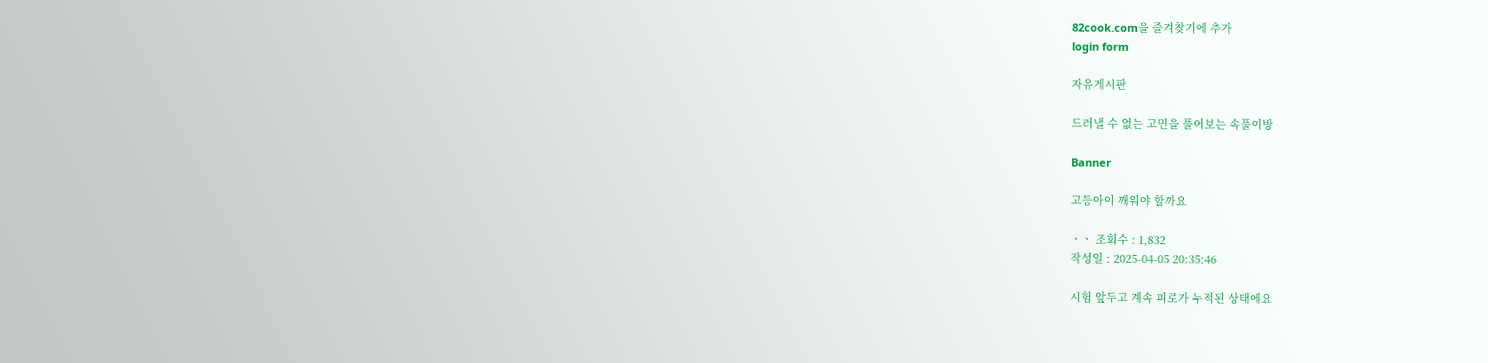82cook.com을 즐겨찾기에 추가
login form

자유게시판

드러낼 수 없는 고민을 풀어보는 속풀이방

Banner

고등아이 깨워야 할까요

ㆍㆍ 조회수 : 1,832
작성일 : 2025-04-05 20:35:46

시험 앞두고 계속 피로가 누적된 상태에요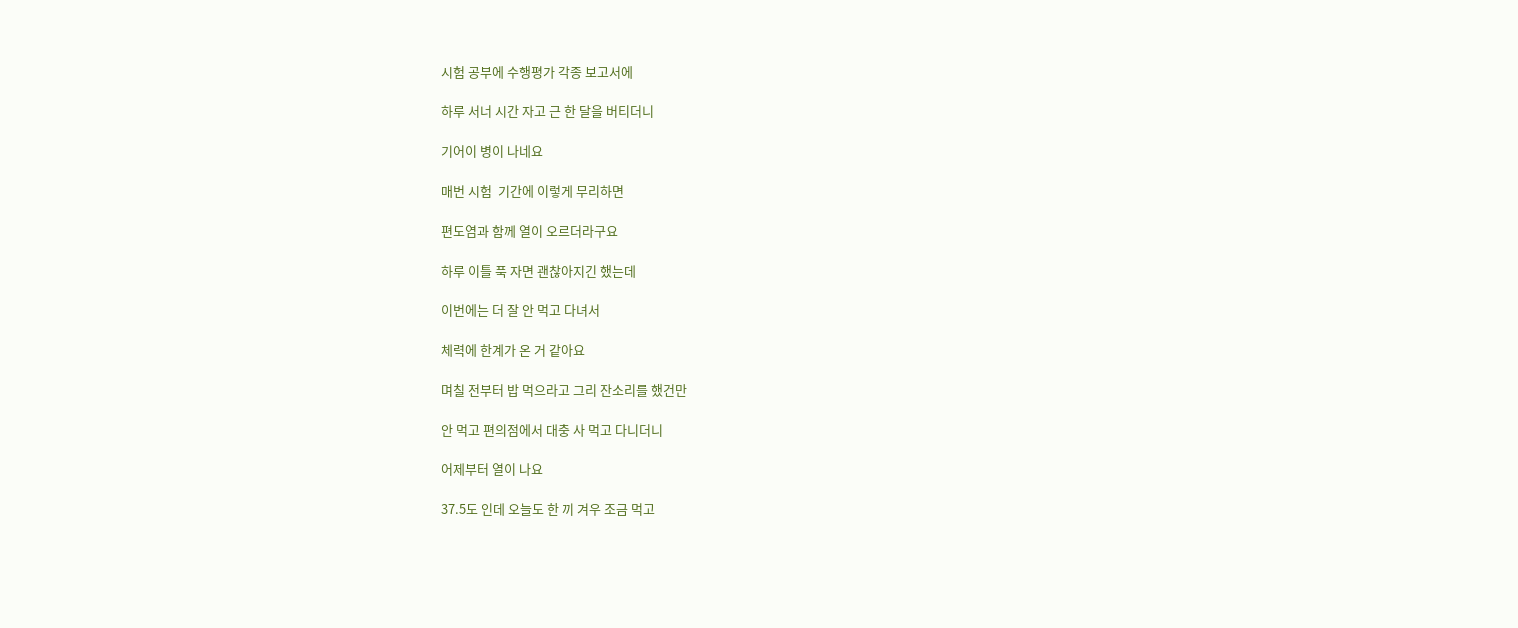시험 공부에 수행평가 각종 보고서에

하루 서너 시간 자고 근 한 달을 버티더니

기어이 병이 나네요

매번 시험  기간에 이렇게 무리하면

편도염과 함께 열이 오르더라구요

하루 이틀 푹 자면 괜찮아지긴 했는데

이번에는 더 잘 안 먹고 다녀서

체력에 한계가 온 거 같아요

며칠 전부터 밥 먹으라고 그리 잔소리를 했건만

안 먹고 편의점에서 대충 사 먹고 다니더니

어제부터 열이 나요

37.5도 인데 오늘도 한 끼 겨우 조금 먹고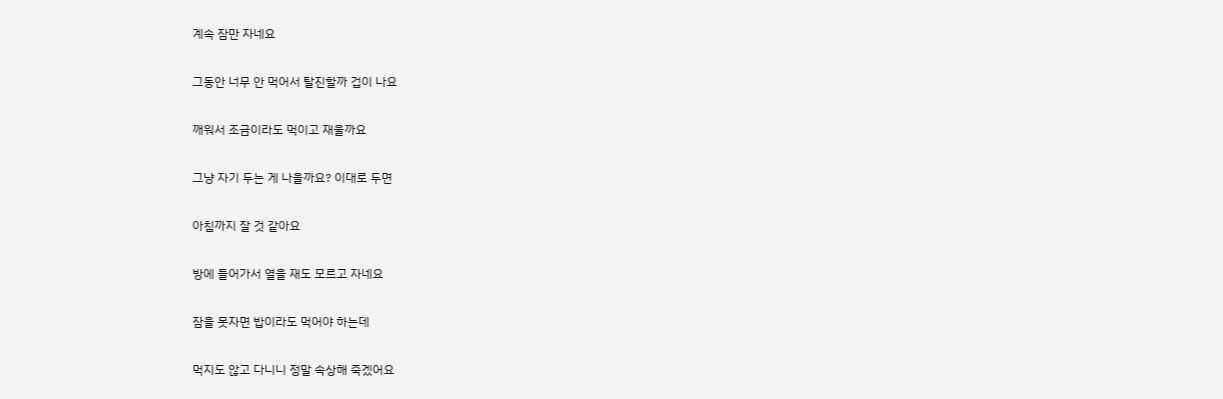계속 잠만 자네요

그동안 너무 안 먹어서 탈진할까 겁이 나요

깨워서 조금이라도 먹이고 재울까요

그냥 자기 두는 게 나을까요? 이대로 두면

아침까지 잘 것 같아요

방에 들어가서 열을 재도 모르고 자네요

잠을 못자면 밥이라도 먹어야 하는데

먹지도 않고 다니니 정말 속상해 죽겠어요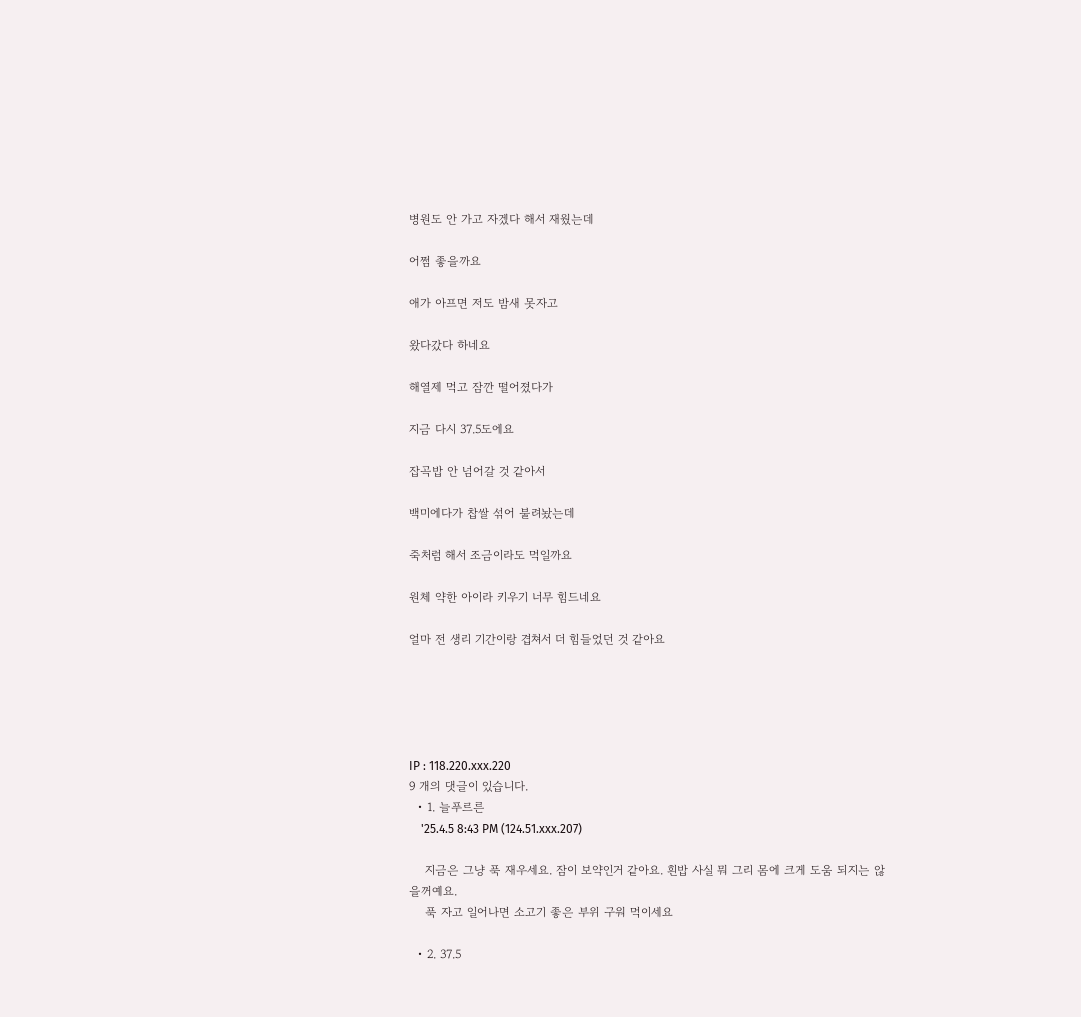병원도 안 가고 자겠다 해서 재웠는데

어쩜 좋을까요

애가 아프면 저도 밤새 못자고

왔다갔다 하네요

해열제 먹고 잠깐 떨어졌다가

지금 다시 37.5도에요

잡곡밥 안 넘어갈 것 같아서

백미에다가 찹쌀 섞어 불려놨는데

죽처럼 해서 조금이라도 먹일까요

원체 약한 아이라 키우기 너무 힘드네요

얼마 전 생리 기간이랑 겹쳐서 더 힘들었던 것 같아요





IP : 118.220.xxx.220
9 개의 댓글이 있습니다.
  • 1. 늘푸르른
    '25.4.5 8:43 PM (124.51.xxx.207)

    지금은 그냥 푹 재우세요. 잠이 보약인거 같아요. 흰밥 사실 뭐 그리 몸에 크게 도움 되지는 않을꺼예요.
    푹 자고 일어나면 소고기 좋은 부위 구워 먹이세요

  • 2. 37.5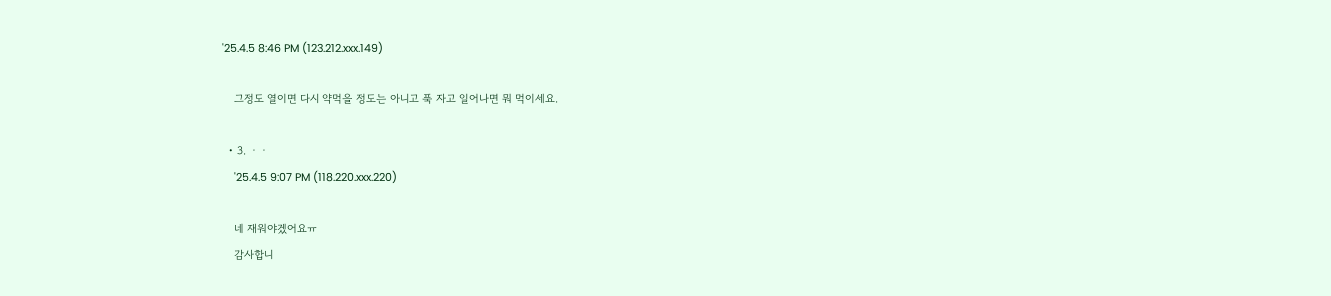'25.4.5 8:46 PM (123.212.xxx.149)

    그정도 열이면 다시 약먹을 정도는 아니고 푹 자고 일어나면 뭐 먹이세요.

  • 3. ㆍㆍ
    '25.4.5 9:07 PM (118.220.xxx.220)

    네 재워야겠어요ㅠ
    감사합니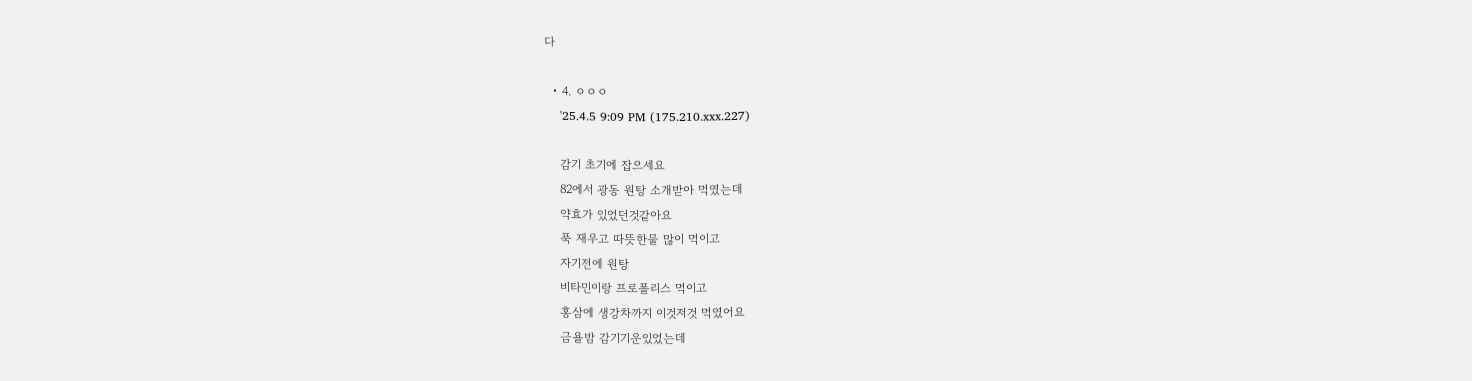다

  • 4. ㅇㅇㅇ
    '25.4.5 9:09 PM (175.210.xxx.227)

    감기 초기에 잡으세요
    82에서 광동 원탕 소개받아 먹였는데
    약효가 있었던것같아요
    푹 재우고 따뜻한물 많이 먹이고
    자기전에 원탕
    비타민이랑 프로폴리스 먹이고
    홍삼에 생강차까지 이것저것 먹였어요
    금욜밤 감기기운있었는데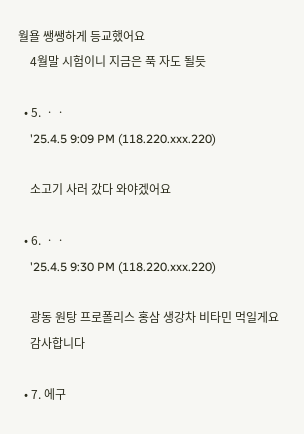월욜 쌩쌩하게 등교했어요
    4월말 시험이니 지금은 푹 자도 될듯

  • 5. ㆍㆍ
    '25.4.5 9:09 PM (118.220.xxx.220)

    소고기 사러 갔다 와야겠어요

  • 6. ㆍㆍ
    '25.4.5 9:30 PM (118.220.xxx.220)

    광동 원탕 프로폴리스 홍삼 생강차 비타민 먹일게요
    감사합니다

  • 7. 에구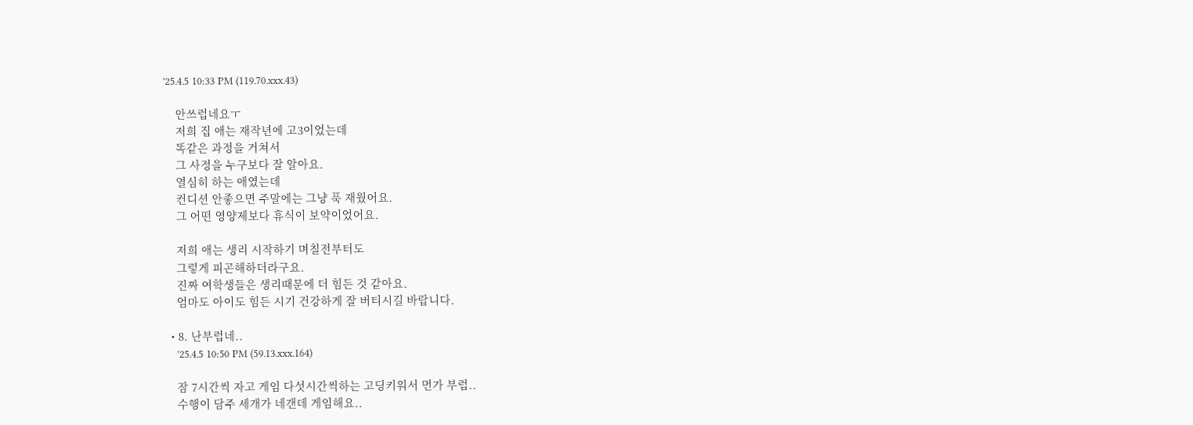'25.4.5 10:33 PM (119.70.xxx.43)

    안쓰럽네요ㅜ
    저희 집 애는 재작년에 고3이었는데
    똑같은 과정을 거쳐서
    그 사정을 누구보다 잘 알아요.
    열심히 하는 애였는데
    컨디션 안좋으면 주말에는 그냥 푹 재웠어요.
    그 어떤 영양제보다 휴식이 보약이었어요.

    저희 애는 생리 시작하기 며칠전부터도
    그렇게 피곤해하더라구요.
    진짜 여학생들은 생리때문에 더 힘든 것 같아요.
    엄마도 아이도 힘든 시기 건강하게 잘 버티시길 바랍니다.

  • 8. 난부럽네..
    '25.4.5 10:50 PM (59.13.xxx.164)

    잠 7시간씩 자고 게임 다섯시간씩하는 고딩키워서 먼가 부럽..
    수행이 담주 세개가 네갠데 게임해요..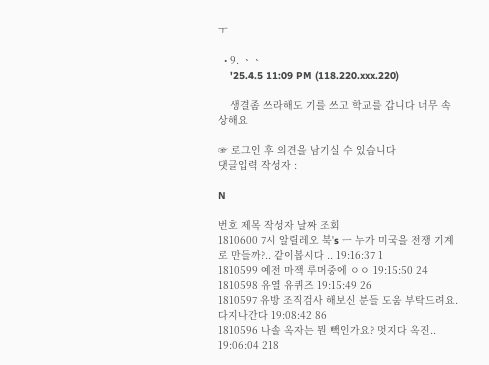ㅜ

  • 9. ㆍㆍ
    '25.4.5 11:09 PM (118.220.xxx.220)

    생결좀 쓰라해도 기를 쓰고 학교를 갑니다 너무 속상해요

☞ 로그인 후 의견을 남기실 수 있습니다
댓글입력 작성자 :

N

번호 제목 작성자 날짜 조회
1810600 7시 알릴레오 북's ㅡ 누가 미국을 전쟁 기계로 만들까?.. 같이봅시다 .. 19:16:37 1
1810599 예전 마잭 루머중에 ㅇㅇ 19:15:50 24
1810598 유열 유퀴즈 19:15:49 26
1810597 유방 조직검사 해보신 분들 도움 부탁드려요. 다지나간다 19:08:42 86
1810596 나솔 옥자는 뭔 빽인가요? 멋지다 옥진.. 19:06:04 218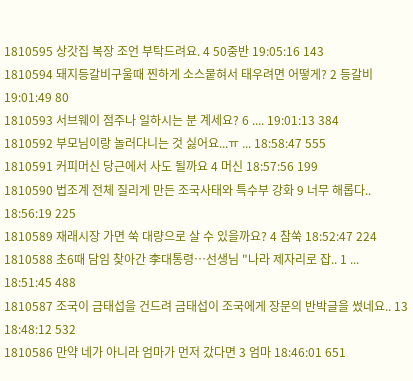1810595 상갓집 복장 조언 부탁드려요. 4 50중반 19:05:16 143
1810594 돼지등갈비구울때 찐하게 소스뭍혀서 태우려면 어떻게? 2 등갈비 19:01:49 80
1810593 서브웨이 점주나 일하시는 분 계세요? 6 .... 19:01:13 384
1810592 부모님이랑 놀러다니는 것 싫어요...ㅠ ... 18:58:47 555
1810591 커피머신 당근에서 사도 될까요 4 머신 18:57:56 199
1810590 법조계 전체 질리게 만든 조국사태와 특수부 강화 9 너무 해롭다.. 18:56:19 225
1810589 재래시장 가면 쑥 대량으로 살 수 있을까요? 4 참쑥 18:52:47 224
1810588 초6때 담임 찾아간 李대통령…선생님 "나라 제자리로 잡.. 1 ... 18:51:45 488
1810587 조국이 금태섭을 건드려 금태섭이 조국에게 장문의 반박글을 썼네요.. 13 18:48:12 532
1810586 만약 네가 아니라 엄마가 먼저 갔다면 3 엄마 18:46:01 651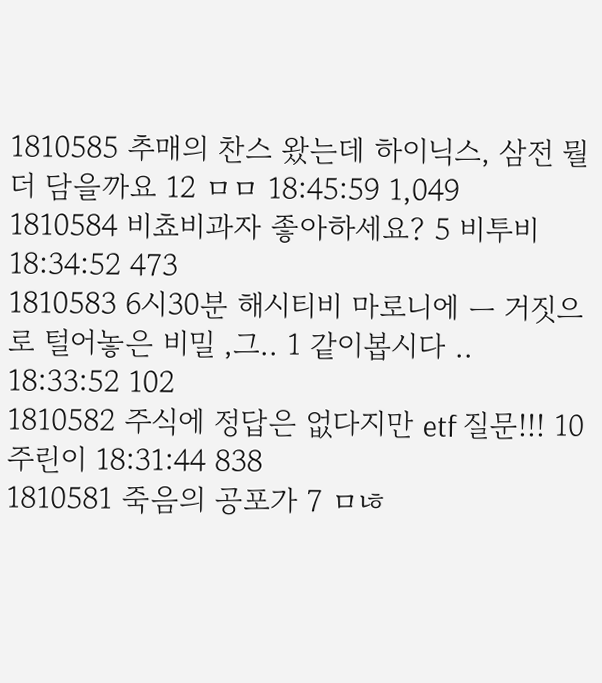1810585 추매의 찬스 왔는데 하이닉스, 삼전 뭘 더 담을까요 12 ㅁㅁ 18:45:59 1,049
1810584 비쵸비과자 좋아하세요? 5 비투비 18:34:52 473
1810583 6시30분 해시티비 마로니에 ㅡ 거짓으로 털어놓은 비밀 ,그.. 1 같이봅시다 .. 18:33:52 102
1810582 주식에 정답은 없다지만 etf 질문!!! 10 주린이 18:31:44 838
1810581 죽음의 공포가 7 ㅁㄶ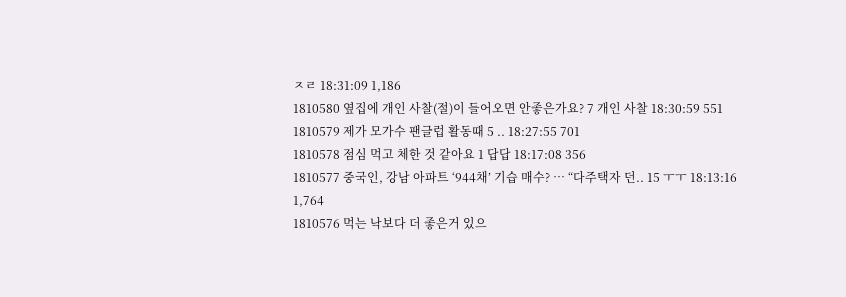ㅈㄹ 18:31:09 1,186
1810580 옆집에 개인 사찰(절)이 들어오면 안좋은가요? 7 개인 사찰 18:30:59 551
1810579 제가 모가수 팬글럽 활동때 5 .. 18:27:55 701
1810578 점심 먹고 체한 것 같아요 1 답답 18:17:08 356
1810577 중국인, 강남 아파트 ‘944채’ 기습 매수? … “다주택자 던.. 15 ㅜㅜ 18:13:16 1,764
1810576 먹는 낙보다 더 좋은거 있으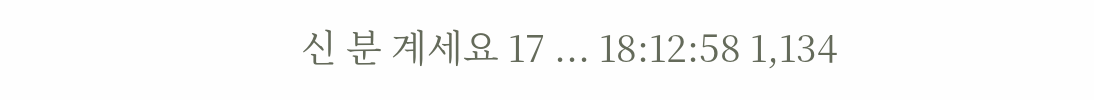신 분 계세요 17 ... 18:12:58 1,134